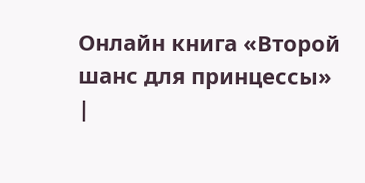Онлайн книга «Второй шанс для принцессы»
|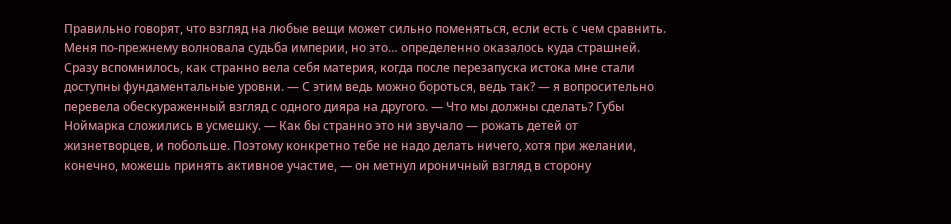Правильно говорят, что взгляд на любые вещи может сильно поменяться, если есть с чем сравнить. Меня по‑прежнему волновала судьба империи, но это… определенно оказалось куда страшней. Сразу вспомнилось, как странно вела себя материя, когда после перезапуска истока мне стали доступны фундаментальные уровни. — С этим ведь можно бороться, ведь так? — я вопросительно перевела обескураженный взгляд с одного дияра на другого. — Что мы должны сделать? Губы Ноймарка сложились в усмешку. — Как бы странно это ни звучало — рожать детей от жизнетворцев, и побольше. Поэтому конкретно тебе не надо делать ничего, хотя при желании, конечно, можешь принять активное участие, — он метнул ироничный взгляд в сторону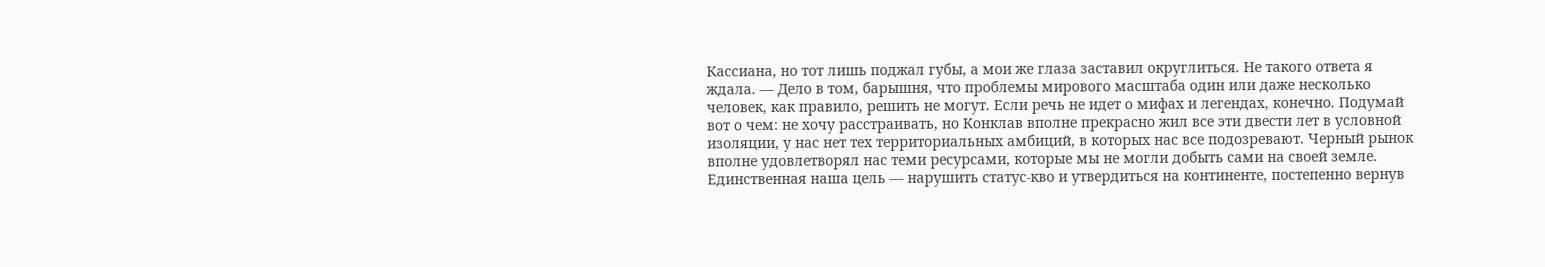Кассиана, но тот лишь поджал губы, а мои же глаза заставил округлиться. Не такого ответа я ждала. — Дело в том, барышня, что проблемы мирового масштаба один или даже несколько человек, как правило, решить не могут. Если речь не идет о мифах и легендах, конечно. Подумай вот о чем: не хочу расстраивать, но Конклав вполне прекрасно жил все эти двести лет в условной изоляции, у нас нет тех территориальных амбиций, в которых нас все подозревают. Черный рынок вполне удовлетворял нас теми ресурсами, которые мы не могли добыть сами на своей земле. Единственная наша цель — нарушить статус‑кво и утвердиться на континенте, постепенно вернув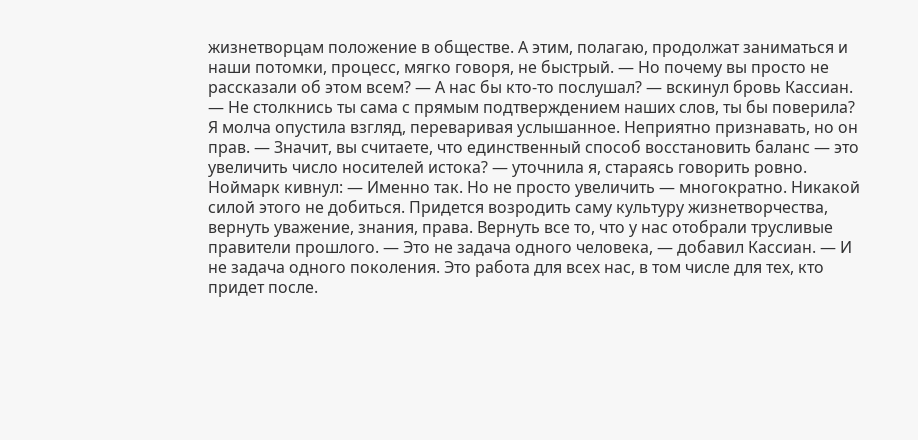жизнетворцам положение в обществе. А этим, полагаю, продолжат заниматься и наши потомки, процесс, мягко говоря, не быстрый. — Но почему вы просто не рассказали об этом всем? — А нас бы кто‑то послушал? — вскинул бровь Кассиан. — Не столкнись ты сама с прямым подтверждением наших слов, ты бы поверила? Я молча опустила взгляд, переваривая услышанное. Неприятно признавать, но он прав. — Значит, вы считаете, что единственный способ восстановить баланс — это увеличить число носителей истока? — уточнила я, стараясь говорить ровно. Ноймарк кивнул: — Именно так. Но не просто увеличить — многократно. Никакой силой этого не добиться. Придется возродить саму культуру жизнетворчества, вернуть уважение, знания, права. Вернуть все то, что у нас отобрали трусливые правители прошлого. — Это не задача одного человека, — добавил Кассиан. — И не задача одного поколения. Это работа для всех нас, в том числе для тех, кто придет после.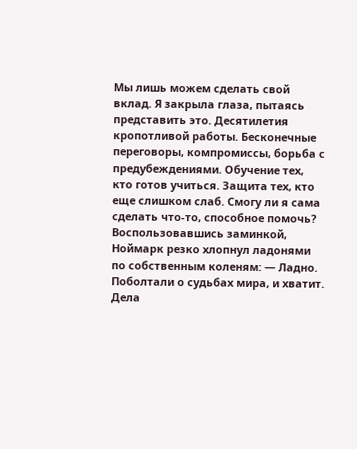Мы лишь можем сделать свой вклад. Я закрыла глаза, пытаясь представить это. Десятилетия кропотливой работы. Бесконечные переговоры, компромиссы, борьба с предубеждениями. Обучение тех, кто готов учиться. Защита тех, кто еще слишком слаб. Смогу ли я сама сделать что‑то, способное помочь? Воспользовавшись заминкой, Ноймарк резко хлопнул ладонями по собственным коленям: — Ладно. Поболтали о судьбах мира, и хватит. Дела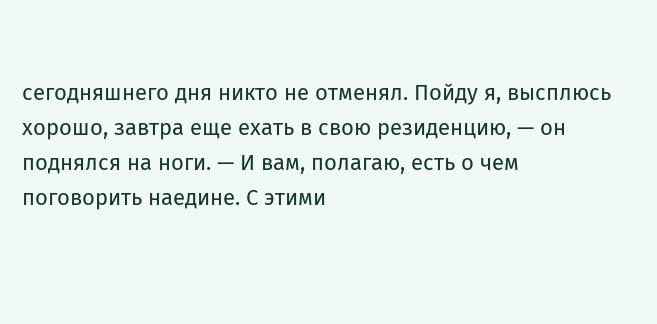сегодняшнего дня никто не отменял. Пойду я, высплюсь хорошо, завтра еще ехать в свою резиденцию, — он поднялся на ноги. — И вам, полагаю, есть о чем поговорить наедине. С этими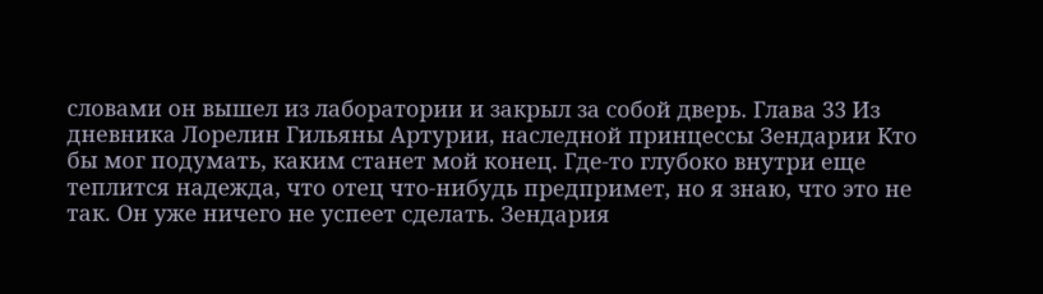словами он вышел из лаборатории и закрыл за собой дверь. Глава 33 Из дневника Лорелин Гильяны Артурии, наследной принцессы Зендарии Кто бы мог подумать, каким станет мой конец. Где‑то глубоко внутри еще теплится надежда, что отец что‑нибудь предпримет, но я знаю, что это не так. Он уже ничего не успеет сделать. Зендария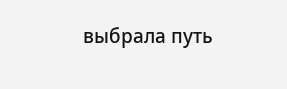выбрала путь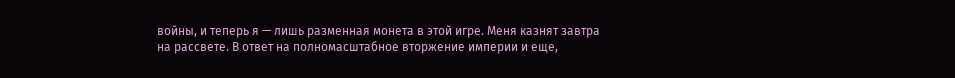войны, и теперь я — лишь разменная монета в этой игре. Меня казнят завтра на рассвете. В ответ на полномасштабное вторжение империи и еще,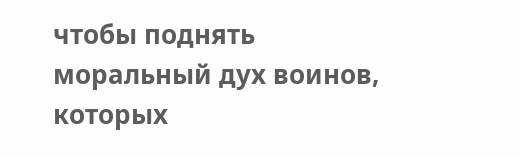чтобы поднять моральный дух воинов, которых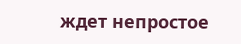ждет непростое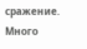сражение. Много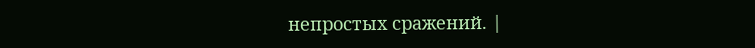непростых сражений. |